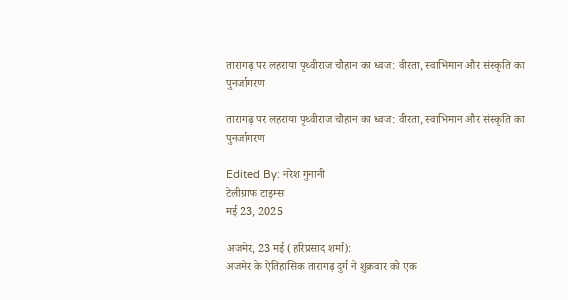तारागढ़ पर लहराया पृथ्वीराज चौहान का ध्वज: वीरता, स्वाभिमान और संस्कृति का पुनर्जागरण

तारागढ़ पर लहराया पृथ्वीराज चौहान का ध्वज: वीरता, स्वाभिमान और संस्कृति का पुनर्जागरण

Edited By: नरेश गुनानी
टेलीग्राफ टाइम्स
मई 23, 2025

अजमेर, 23 मई (हरिप्रसाद शर्मा):
अजमेर के ऐतिहासिक तारागढ़ दुर्ग ने शुक्रवार को एक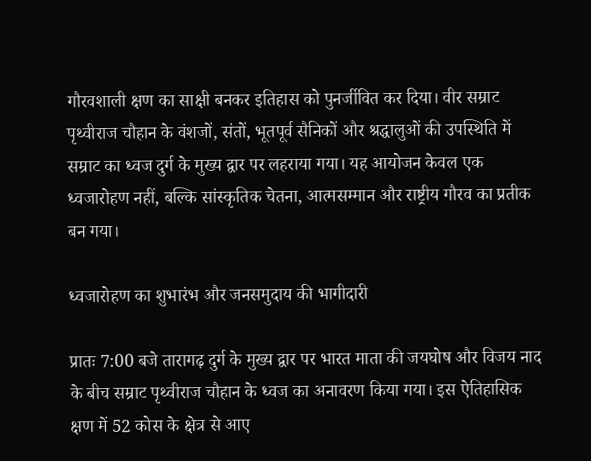गौरवशाली क्षण का साक्षी बनकर इतिहास को पुनर्जीवित कर दिया। वीर सम्राट पृथ्वीराज चौहान के वंशजों, संतों, भूतपूर्व सैनिकों और श्रद्धालुओं की उपस्थिति में सम्राट का ध्वज दुर्ग के मुख्य द्वार पर लहराया गया। यह आयोजन केवल एक ध्वजारोहण नहीं, बल्कि सांस्कृतिक चेतना, आत्मसम्मान और राष्ट्रीय गौरव का प्रतीक बन गया।

ध्वजारोहण का शुभारंभ और जनसमुदाय की भागीदारी

प्रातः 7:00 बजे तारागढ़ दुर्ग के मुख्य द्वार पर भारत माता की जयघोष और विजय नाद के बीच सम्राट पृथ्वीराज चौहान के ध्वज का अनावरण किया गया। इस ऐतिहासिक क्षण में 52 कोस के क्षेत्र से आए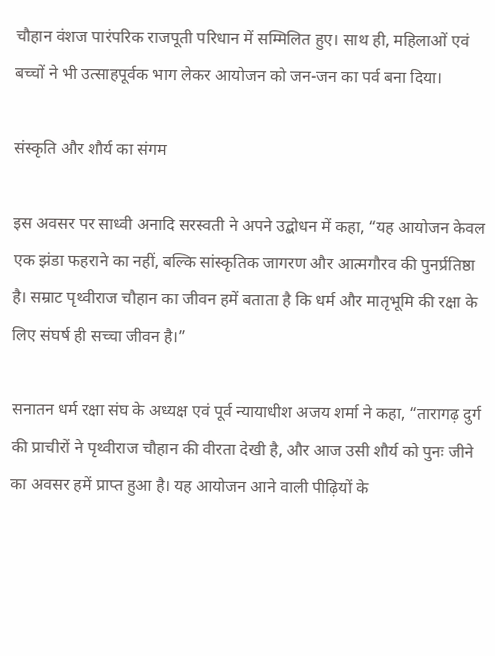चौहान वंशज पारंपरिक राजपूती परिधान में सम्मिलित हुए। साथ ही, महिलाओं एवं बच्चों ने भी उत्साहपूर्वक भाग लेकर आयोजन को जन-जन का पर्व बना दिया।

संस्कृति और शौर्य का संगम

इस अवसर पर साध्वी अनादि सरस्वती ने अपने उद्बोधन में कहा, “यह आयोजन केवल एक झंडा फहराने का नहीं, बल्कि सांस्कृतिक जागरण और आत्मगौरव की पुनर्प्रतिष्ठा है। सम्राट पृथ्वीराज चौहान का जीवन हमें बताता है कि धर्म और मातृभूमि की रक्षा के लिए संघर्ष ही सच्चा जीवन है।”

सनातन धर्म रक्षा संघ के अध्यक्ष एवं पूर्व न्यायाधीश अजय शर्मा ने कहा, “तारागढ़ दुर्ग की प्राचीरों ने पृथ्वीराज चौहान की वीरता देखी है, और आज उसी शौर्य को पुनः जीने का अवसर हमें प्राप्त हुआ है। यह आयोजन आने वाली पीढ़ियों के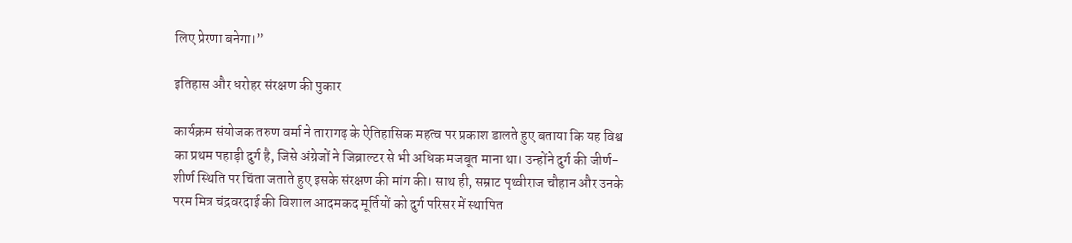लिए प्रेरणा बनेगा।”

इतिहास और धरोहर संरक्षण की पुकार

कार्यक्रम संयोजक तरुण वर्मा ने तारागढ़ के ऐतिहासिक महत्व पर प्रकाश डालते हुए बताया कि यह विश्व का प्रथम पहाड़ी दुर्ग है, जिसे अंग्रेजों ने जिब्राल्टर से भी अधिक मजबूत माना था। उन्होंने दुर्ग की जीर्ण-शीर्ण स्थिति पर चिंता जताते हुए इसके संरक्षण की मांग की। साथ ही, सम्राट पृथ्वीराज चौहान और उनके परम मित्र चंद्रवरदाई की विशाल आदमकद मूर्तियों को दुर्ग परिसर में स्थापित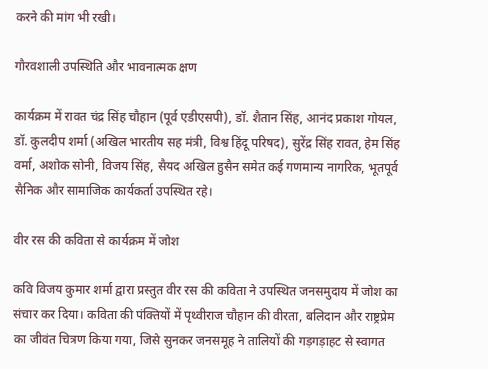करने की मांग भी रखी।

गौरवशाली उपस्थिति और भावनात्मक क्षण

कार्यक्रम में रावत चंद्र सिंह चौहान (पूर्व एडीएसपी), डॉ. शैतान सिंह, आनंद प्रकाश गोयल, डॉ. कुलदीप शर्मा (अखिल भारतीय सह मंत्री, विश्व हिंदू परिषद), सुरेंद्र सिंह रावत, हेम सिंह वर्मा, अशोक सोनी, विजय सिंह, सैयद अखिल हुसैन समेत कई गणमान्य नागरिक, भूतपूर्व सैनिक और सामाजिक कार्यकर्ता उपस्थित रहे।

वीर रस की कविता से कार्यक्रम में जोश

कवि विजय कुमार शर्मा द्वारा प्रस्तुत वीर रस की कविता ने उपस्थित जनसमुदाय में जोश का संचार कर दिया। कविता की पंक्तियों में पृथ्वीराज चौहान की वीरता, बलिदान और राष्ट्रप्रेम का जीवंत चित्रण किया गया, जिसे सुनकर जनसमूह ने तालियों की गड़गड़ाहट से स्वागत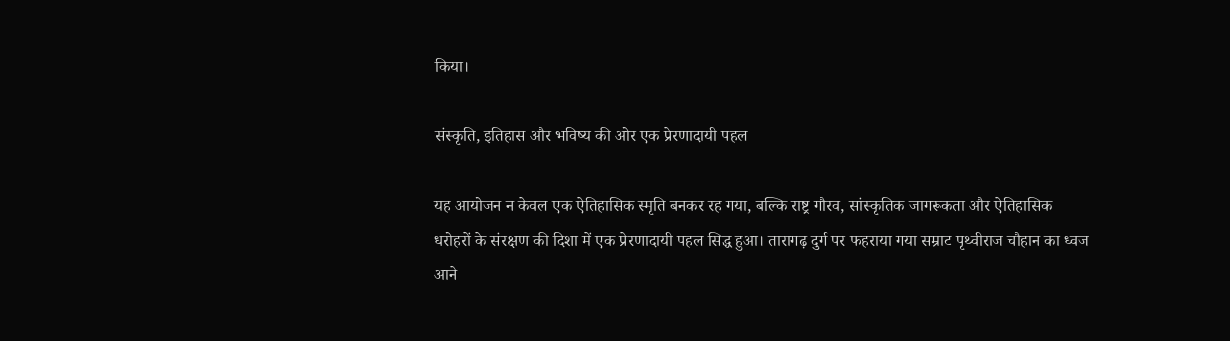किया।

संस्कृति, इतिहास और भविष्य की ओर एक प्रेरणादायी पहल

यह आयोजन न केवल एक ऐतिहासिक स्मृति बनकर रह गया, बल्कि राष्ट्र गौरव, सांस्कृतिक जागरूकता और ऐतिहासिक धरोहरों के संरक्षण की दिशा में एक प्रेरणादायी पहल सिद्ध हुआ। तारागढ़ दुर्ग पर फहराया गया सम्राट पृथ्वीराज चौहान का ध्वज आने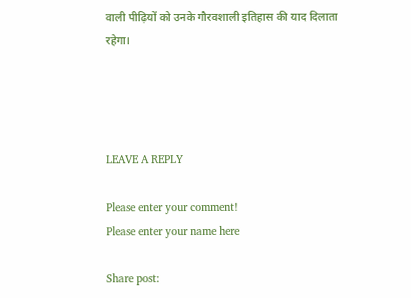वाली पीढ़ियों को उनके गौरवशाली इतिहास की याद दिलाता रहेगा।




LEAVE A REPLY

Please enter your comment!
Please enter your name here

Share post: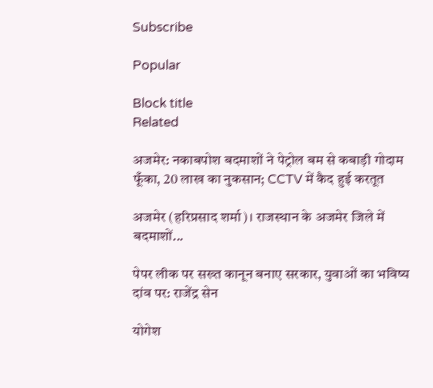Subscribe

Popular

Block title
Related

अजमेर: नकाबपोश बदमाशों ने पेट्रोल बम से कबाड़ी गोदाम फूँका, 20 लाख का नुकसान; CCTV में कैद हुई करतूत

अजमेर (हरिप्रसाद शर्मा)। राजस्थान के अजमेर जिले में बदमाशों...

पेपर लीक पर सख्त कानून बनाए सरकार, युवाओं का भविष्य दांव पर: राजेंद्र सेन

योगेश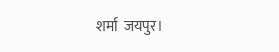शर्मा  जयपुर।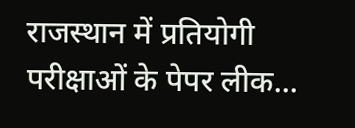राजस्थान में प्रतियोगी परीक्षाओं के पेपर लीक...